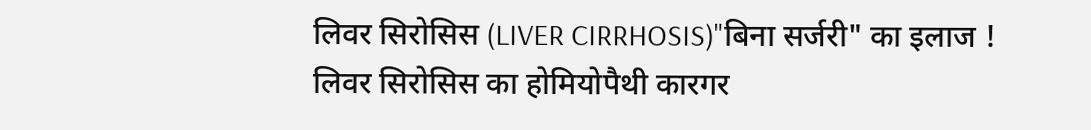लिवर सिरोसिस (LIVER CIRRHOSIS)"बिना सर्जरी" का इलाज !
लिवर सिरोसिस का होमियोपैथी कारगर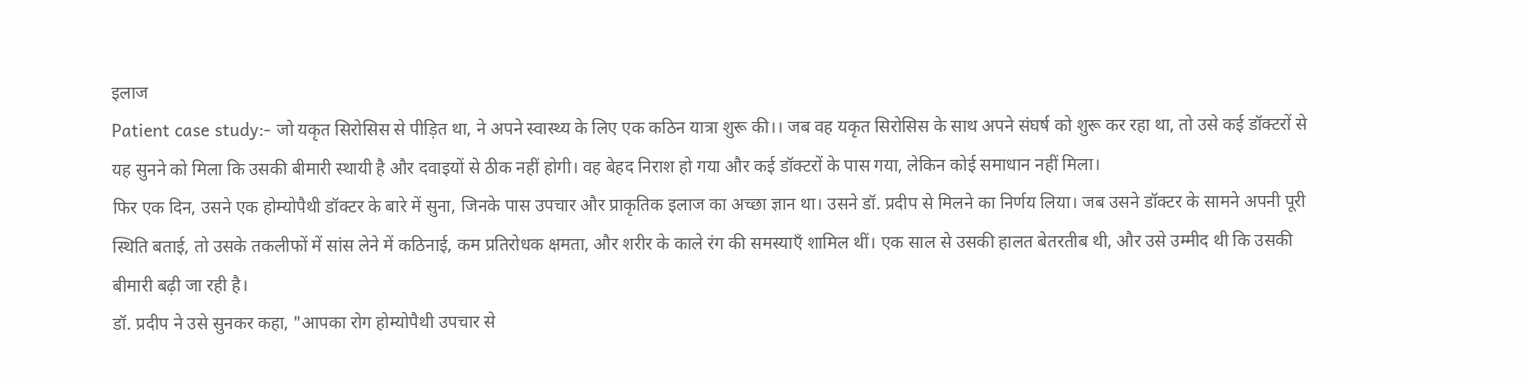इलाज
Patient case study:- जो यकृत सिरोसिस से पीड़ित था, ने अपने स्वास्थ्य के लिए एक कठिन यात्रा शुरू की।। जब वह यकृत सिरोसिस के साथ अपने संघर्ष को शुरू कर रहा था, तो उसे कई डॉक्टरों से यह सुनने को मिला कि उसकी बीमारी स्थायी है और दवाइयों से ठीक नहीं होगी। वह बेहद निराश हो गया और कई डॉक्टरों के पास गया, लेकिन कोई समाधान नहीं मिला।
फिर एक दिन, उसने एक होम्योपैथी डॉक्टर के बारे में सुना, जिनके पास उपचार और प्राकृतिक इलाज का अच्छा ज्ञान था। उसने डॉ. प्रदीप से मिलने का निर्णय लिया। जब उसने डॉक्टर के सामने अपनी पूरी स्थिति बताई, तो उसके तकलीफों में सांस लेने में कठिनाई, कम प्रतिरोधक क्षमता, और शरीर के काले रंग की समस्याएँ शामिल थीं। एक साल से उसकी हालत बेतरतीब थी, और उसे उम्मीद थी कि उसकी बीमारी बढ़ी जा रही है।
डॉ. प्रदीप ने उसे सुनकर कहा, "आपका रोग होम्योपैथी उपचार से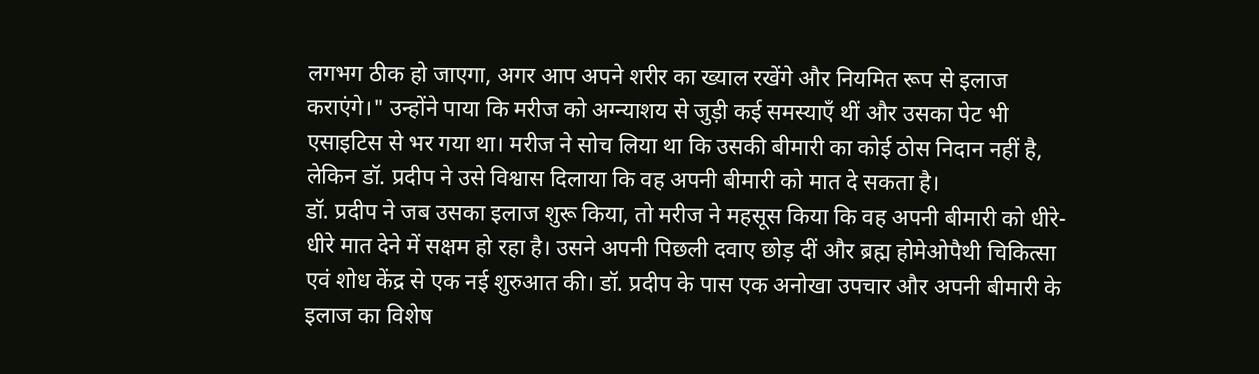लगभग ठीक हो जाएगा, अगर आप अपने शरीर का ख्याल रखेंगे और नियमित रूप से इलाज कराएंगे।" उन्होंने पाया कि मरीज को अग्न्याशय से जुड़ी कई समस्याएँ थीं और उसका पेट भी एसाइटिस से भर गया था। मरीज ने सोच लिया था कि उसकी बीमारी का कोई ठोस निदान नहीं है, लेकिन डॉ. प्रदीप ने उसे विश्वास दिलाया कि वह अपनी बीमारी को मात दे सकता है।
डॉ. प्रदीप ने जब उसका इलाज शुरू किया, तो मरीज ने महसूस किया कि वह अपनी बीमारी को धीरे-धीरे मात देने में सक्षम हो रहा है। उसने अपनी पिछली दवाए छोड़ दीं और ब्रह्म होमेओपैथी चिकित्सा एवं शोध केंद्र से एक नई शुरुआत की। डॉ. प्रदीप के पास एक अनोखा उपचार और अपनी बीमारी के इलाज का विशेष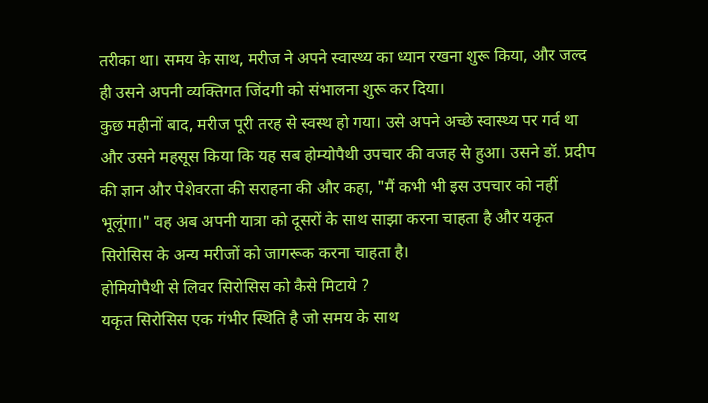तरीका था। समय के साथ, मरीज ने अपने स्वास्थ्य का ध्यान रखना शुरू किया, और जल्द ही उसने अपनी व्यक्तिगत जिंदगी को संभालना शुरू कर दिया।
कुछ महीनों बाद, मरीज पूरी तरह से स्वस्थ हो गया। उसे अपने अच्छे स्वास्थ्य पर गर्व था और उसने महसूस किया कि यह सब होम्योपैथी उपचार की वजह से हुआ। उसने डॉ. प्रदीप की ज्ञान और पेशेवरता की सराहना की और कहा, "मैं कभी भी इस उपचार को नहीं भूलूंगा।" वह अब अपनी यात्रा को दूसरों के साथ साझा करना चाहता है और यकृत सिरोसिस के अन्य मरीजों को जागरूक करना चाहता है।
होमियोपैथी से लिवर सिरोसिस को कैसे मिटाये ?
यकृत सिरोसिस एक गंभीर स्थिति है जो समय के साथ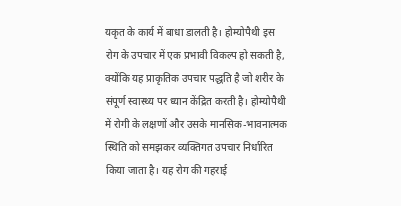यकृत के कार्य में बाधा डालती है। होम्योपैथी इस रोग के उपचार में एक प्रभावी विकल्प हो सकती है, क्योंकि यह प्राकृतिक उपचार पद्धति है जो शरीर के संपूर्ण स्वास्थ्य पर ध्यान केंद्रित करती है। होम्योपैथी में रोगी के लक्षणों और उसके मानसिक-भावनात्मक स्थिति को समझकर व्यक्तिगत उपचार निर्धारित किया जाता है। यह रोग की गहराई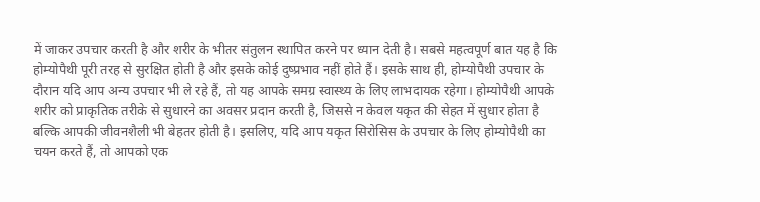में जाकर उपचार करती है और शरीर के भीतर संतुलन स्थापित करने पर ध्यान देती है। सबसे महत्वपूर्ण बात यह है कि होम्योपैथी पूरी तरह से सुरक्षित होती है और इसके कोई दुष्प्रभाव नहीं होते हैं। इसके साथ ही, होम्योपैथी उपचार के दौरान यदि आप अन्य उपचार भी ले रहे हैं, तो यह आपके समग्र स्वास्थ्य के लिए लाभदायक रहेगा। होम्योपैथी आपके शरीर को प्राकृतिक तरीके से सुधारने का अवसर प्रदान करती है, जिससे न केवल यकृत की सेहत में सुधार होता है बल्कि आपकी जीवनशैली भी बेहतर होती है। इसलिए, यदि आप यकृत सिरोसिस के उपचार के लिए होम्योपैथी का चयन करते हैं, तो आपको एक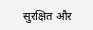सुरक्षित और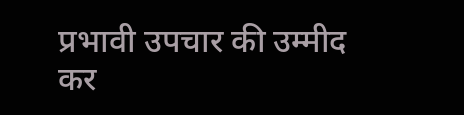प्रभावी उपचार की उम्मीद कर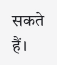सकते हैं।